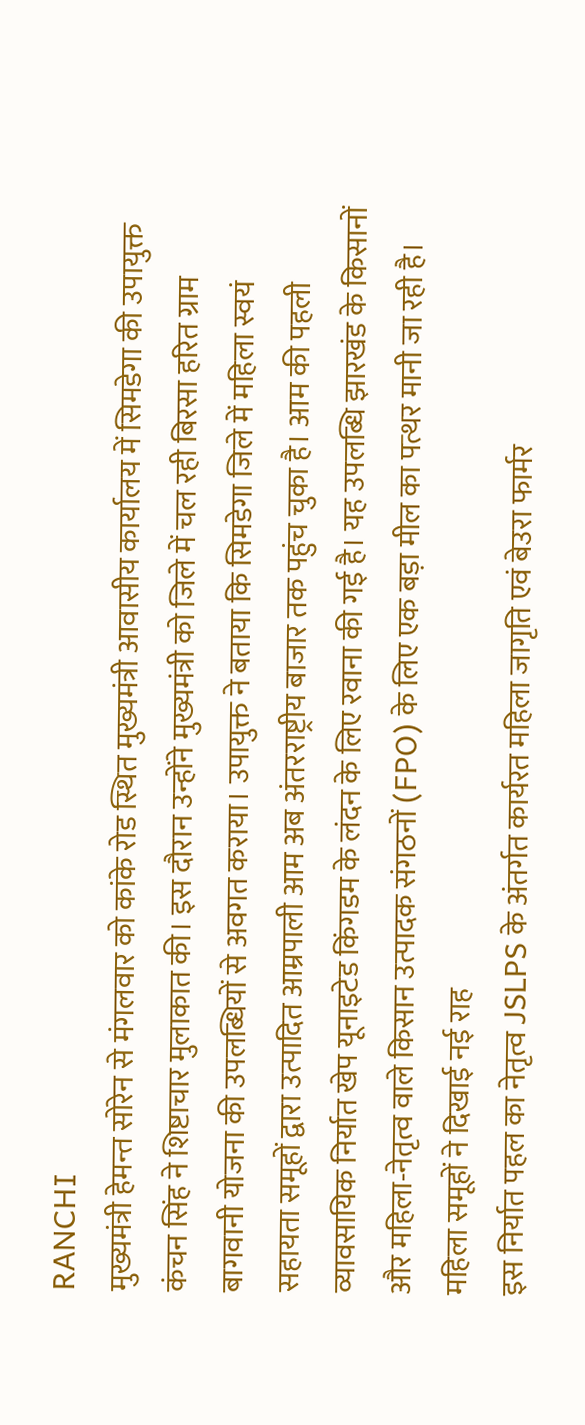RANCHI
मुख्यमंत्री हेमन्त सोरेन से मंगलवार को कांके रोड स्थित मुख्यमंत्री आवासीय कार्यालय में सिमडेगा की उपायुक्त कंचन सिंह ने शिष्टाचार मुलाकात की। इस दौरान उन्होंने मुख्यमंत्री को जिले में चल रही बिरसा हरित ग्राम बागवानी योजना की उपलब्धियों से अवगत कराया। उपायुक्त ने बताया कि सिमडेगा जिले में महिला स्वयं सहायता समूहों द्वारा उत्पादित आम्रपाली आम अब अंतरराष्ट्रीय बाजार तक पहुंच चुका है। आम की पहली व्यावसायिक निर्यात खेप यूनाइटेड किंगडम के लंदन के लिए रवाना की गई है। यह उपलब्धि झारखंड के किसानों और महिला-नेतृत्व वाले किसान उत्पादक संगठनों (FPO) के लिए एक बड़ा मील का पत्थर मानी जा रही है।
महिला समूहों ने दिखाई नई राह
इस निर्यात पहल का नेतृत्व JSLPS के अंतर्गत कार्यरत महिला जागृति एवं बेउरा फार्मर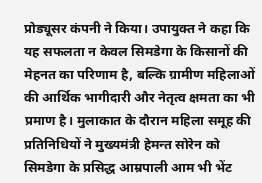प्रोड्यूसर कंपनी ने किया। उपायुक्त ने कहा कि यह सफलता न केवल सिमडेगा के किसानों की मेहनत का परिणाम है, बल्कि ग्रामीण महिलाओं की आर्थिक भागीदारी और नेतृत्व क्षमता का भी प्रमाण है। मुलाकात के दौरान महिला समूह की प्रतिनिधियों ने मुख्यमंत्री हेमन्त सोरेन को सिमडेगा के प्रसिद्ध आम्रपाली आम भी भेंट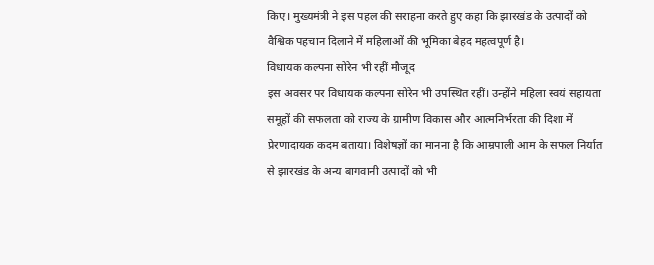किए। मुख्यमंत्री ने इस पहल की सराहना करते हुए कहा कि झारखंड के उत्पादों को वैश्विक पहचान दिलाने में महिलाओं की भूमिका बेहद महत्वपूर्ण है।
विधायक कल्पना सोरेन भी रहीं मौजूद
इस अवसर पर विधायक कल्पना सोरेन भी उपस्थित रहीं। उन्होंने महिला स्वयं सहायता समूहों की सफलता को राज्य के ग्रामीण विकास और आत्मनिर्भरता की दिशा में प्रेरणादायक कदम बताया। विशेषज्ञों का मानना है कि आम्रपाली आम के सफल निर्यात से झारखंड के अन्य बागवानी उत्पादों को भी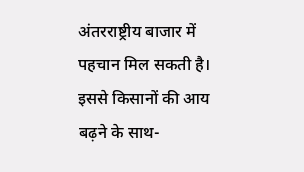अंतरराष्ट्रीय बाजार में पहचान मिल सकती है। इससे किसानों की आय बढ़ने के साथ-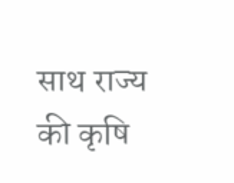साथ राज्य की कृषि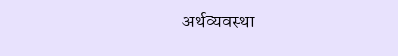अर्थव्यवस्था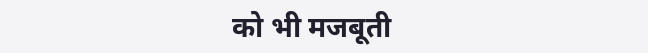को भी मजबूती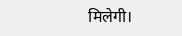मिलेगी।